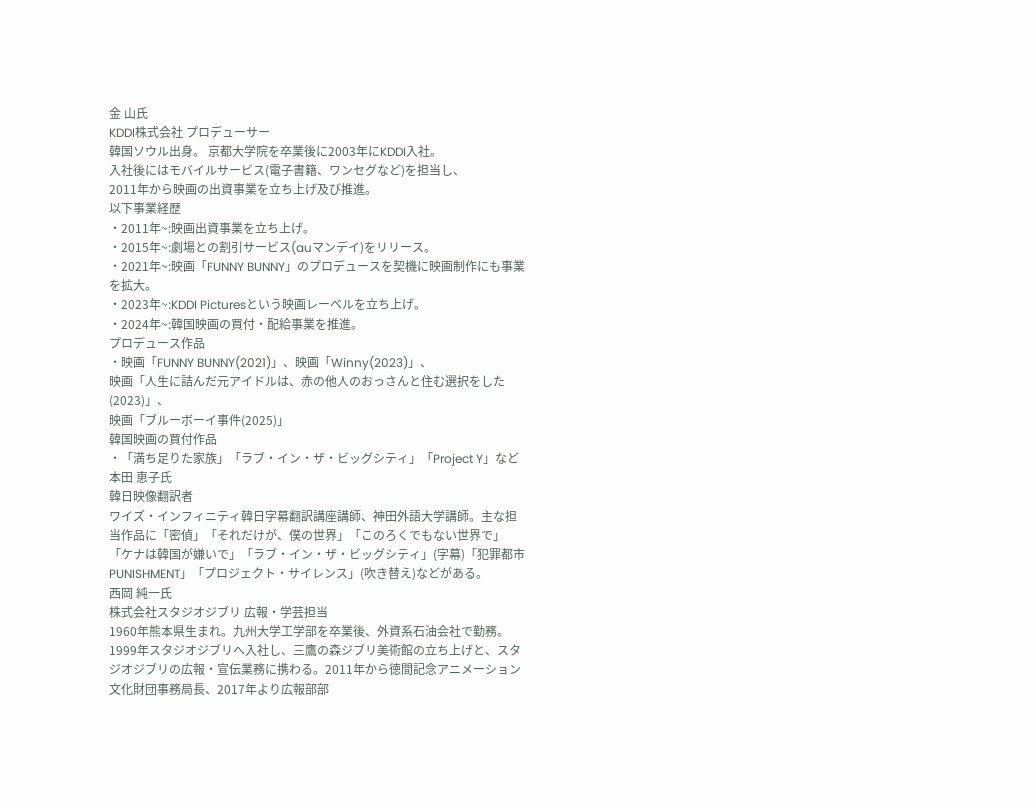金 山氏
KDDI株式会社 プロデューサー
韓国ソウル出身。 京都大学院を卒業後に2003年にKDDI入社。
入社後にはモバイルサービス(電子書籍、ワンセグなど)を担当し、
2011年から映画の出資事業を立ち上げ及び推進。
以下事業経歴
・2011年~:映画出資事業を立ち上げ。
・2015年~:劇場との割引サービス(auマンデイ)をリリース。
・2021年~:映画「FUNNY BUNNY」のプロデュースを契機に映画制作にも事業を拡大。
・2023年~:KDDI Picturesという映画レーベルを立ち上げ。
・2024年~:韓国映画の買付・配給事業を推進。
プロデュース作品
・映画「FUNNY BUNNY(2021)」、映画「Winny(2023)」、
映画「人生に詰んだ元アイドルは、赤の他人のおっさんと住む選択をした(2023)」、
映画「ブルーボーイ事件(2025)」
韓国映画の買付作品
・「満ち足りた家族」「ラブ・イン・ザ・ビッグシティ」「Project Y」など
本田 恵子氏
韓日映像翻訳者
ワイズ・インフィニティ韓日字幕翻訳講座講師、神田外語大学講師。主な担当作品に「密偵」「それだけが、僕の世界」「このろくでもない世界で」「ケナは韓国が嫌いで」「ラブ・イン・ザ・ビッグシティ」(字幕)「犯罪都市 PUNISHMENT」「プロジェクト・サイレンス」(吹き替え)などがある。
西岡 純一氏
株式会社スタジオジブリ 広報・学芸担当
1960年熊本県生まれ。九州大学工学部を卒業後、外資系石油会社で勤務。1999年スタジオジブリへ入社し、三鷹の森ジブリ美術館の立ち上げと、スタジオジブリの広報・宣伝業務に携わる。2011年から徳間記念アニメーション文化財団事務局長、2017年より広報部部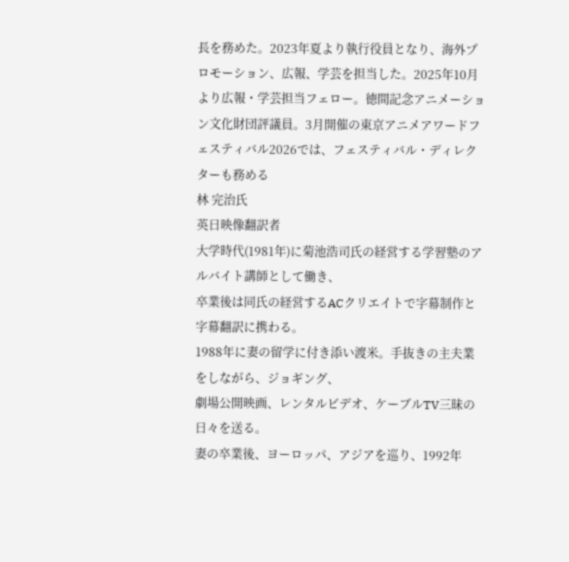長を務めた。2023年夏より執行役員となり、海外プロモーション、広報、学芸を担当した。2025年10月より広報・学芸担当フェロー。徳間記念アニメーション文化財団評議員。3月開催の東京アニメアワードフェスティバル2026では、フェスティバル・ディレクターも務める
林 完治氏
英日映像翻訳者
大学時代(1981年)に菊池浩司氏の経営する学習塾のアルバイト講師として働き、
卒業後は同氏の経営するACクリエイトで字幕制作と字幕翻訳に携わる。
1988年に妻の留学に付き添い渡米。手抜きの主夫業をしながら、ジョギング、
劇場公開映画、レンタルビデオ、ケーブルTV三昧の日々を送る。
妻の卒業後、ヨーロッパ、アジアを巡り、1992年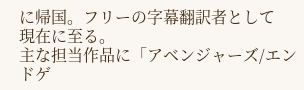に帰国。フリーの字幕翻訳者として
現在に至る。
主な担当作品に「アベンジャーズ/エンドゲ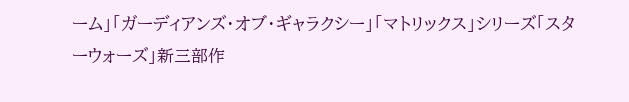ーム」「ガーディアンズ・オブ・ギャラクシー」「マトリックス」シリーズ「スターウォーズ」新三部作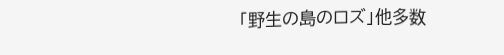「野生の島のロズ」他多数